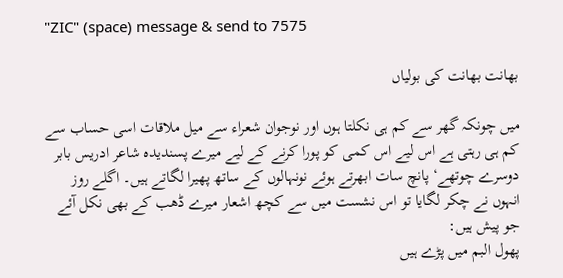"ZIC" (space) message & send to 7575

بھانت بھانت کی بولیاں

میں چونکہ گھر سے کم ہی نکلتا ہوں اور نوجوان شعراء سے میل ملاقات اسی حساب سے کم ہی رہتی ہے اس لیے اس کمی کو پورا کرنے کے لیے میرے پسندیدہ شاعر ادریس بابر دوسرے چوتھے‘ پانچ سات ابھرتے ہوئے نونہالوں کے ساتھ پھیرا لگاتے ہیں۔ اگلے روز انہوں نے چکر لگایا تو اس نشست میں سے کچھ اشعار میرے ڈھب کے بھی نکل آئے جو پیش ہیں:
پھول البم میں پڑے ہیں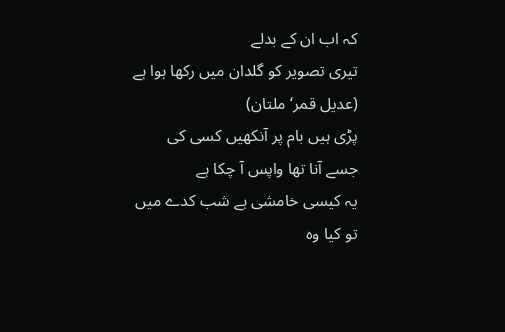کہ اب ان کے بدلے
تیری تصویر کو گلدان میں رکھا ہوا ہے
(عدیل قمر‘ ملتان)
پڑی ہیں بام پر آنکھیں کسی کی
جسے آنا تھا واپس آ چکا ہے
یہ کیسی خامشی ہے شب کدے میں
تو کیا وہ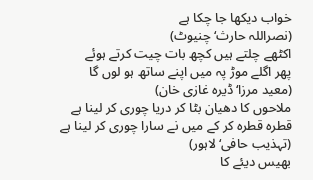خواب دیکھا جا چکا ہے
(نصراللہ حارث‘ چنیوٹ)
اکٹھے چلتے ہیں کچھ بات چیت کرتے ہوئے
پھر اگلے موڑ پہ میں اپنے ساتھ ہو لوں گا
(معید مرزا‘ڈیرہ غازی خان)
ملاحوں کا دھیان بٹا کر دریا چوری کر لینا ہے
قطرہ قطرہ کر کے میں نے سارا چوری کر لینا ہے
(تہذیب حافی‘لاہور)
بھیس دیئے کا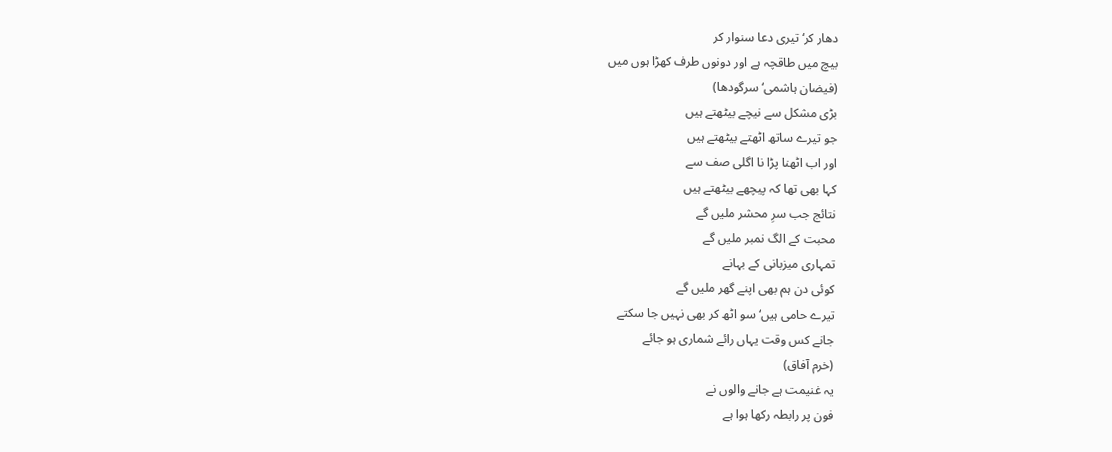دھار کر‘ تیری دعا سنوار کر
بیچ میں طاقچہ ہے اور دونوں طرف کھڑا ہوں میں
(فیضان ہاشمی‘ سرگودھا)
بڑی مشکل سے نیچے بیٹھتے ہیں
جو تیرے ساتھ اٹھتے بیٹھتے ہیں
اور اب اٹھنا پڑا نا اگلی صف سے
کہا بھی تھا کہ پیچھے بیٹھتے ہیں
نتائج جب سرِ محشر ملیں گے
محبت کے الگ نمبر ملیں گے
تمہاری میزبانی کے بہانے
کوئی دن ہم بھی اپنے گھر ملیں گے
تیرے حامی ہیں‘ سو اٹھ کر بھی نہیں جا سکتے
جانے کس وقت یہاں رائے شماری ہو جائے
(خرم آفاق)
یہ غنیمت ہے جانے والوں نے
فون پر رابطہ رکھا ہوا ہے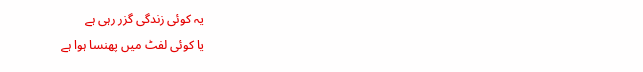یہ کوئی زندگی گزر رہی ہے
یا کوئی لفٹ میں پھنسا ہوا ہے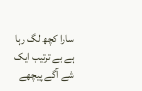سارا کچھ لگ رہا ہے بے ترتیب ایک شے آگے پیچھے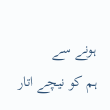ہونے سے
ہم کو نیچے اتار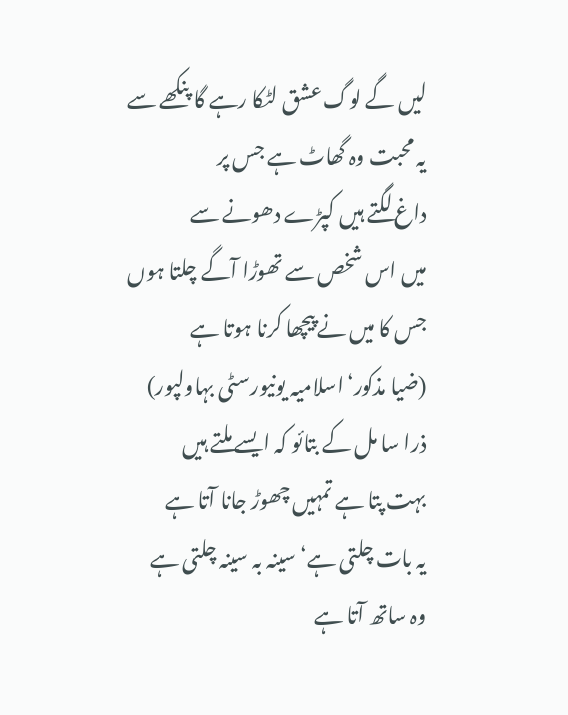لیں گے لوگ عشق لٹکا رہے گا پنکھے سے
یہ محبت وہ گھاٹ ہے جس پر
داغ لگتے ہیں کپڑے دھونے سے
میں اس شخص سے تھوڑا آگے چلتا ہوں
جس کا میں نے پیچھا کرنا ہوتا ہے
(ضیا مذکور‘اسلامیہ یونیورسٹی بہاولپور)
ذرا سا مل کے بتائو کہ ایسے ملتے ہیں
بہت پتا ہے تمہیں چھوڑ جانا آتا ہے
یہ بات چلتی ہے‘ سینہ بہ سینہ چلتی ہے
وہ ساتھ آتا ہے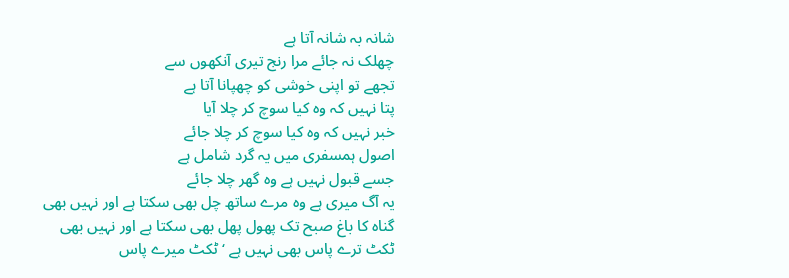شانہ بہ شانہ آتا ہے
چھلک نہ جائے مرا رنج تیری آنکھوں سے
تجھے تو اپنی خوشی کو چھپانا آتا ہے
پتا نہیں کہ وہ کیا سوچ کر چلا آیا
خبر نہیں کہ وہ کیا سوچ کر چلا جائے
اصول ہمسفری میں یہ گرد شامل ہے
جسے قبول نہیں ہے وہ گھر چلا جائے
یہ آگ میری ہے وہ مرے ساتھ چل بھی سکتا ہے اور نہیں بھی
گناہ کا باغ صبح تک پھول پھل بھی سکتا ہے اور نہیں بھی
ٹکٹ ترے پاس بھی نہیں ہے ‘ ٹکٹ میرے پاس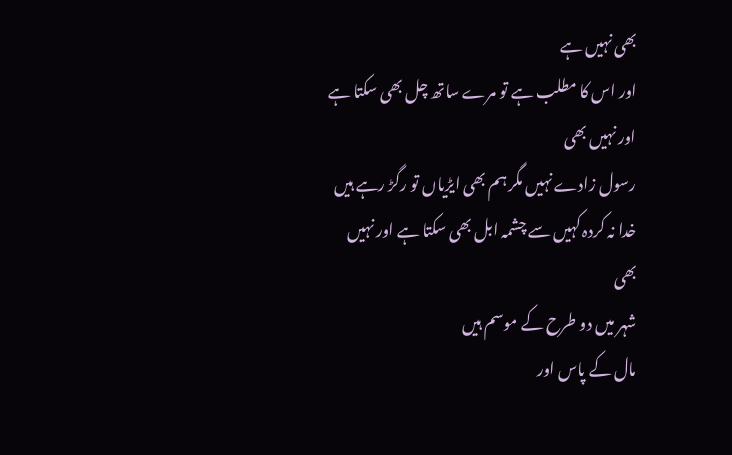بھی نہیں ہے
اور اس کا مطلب ہے تو مرے ساتھ چل بھی سکتا ہے اور نہیں بھی
رسول زادے نہیں مگر ہم بھی ایڑیاں تو رگڑ رہے ہیں
خدا نہ کردہ کہیں سے چشمہ ابل بھی سکتا ہے اور نہیں بھی
شہر میں دو طرح کے موسم ہیں
مال کے پاس اور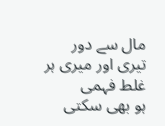مال سے دور
تیری اور میری ہر غلط فہمی
ہو بھی سکتی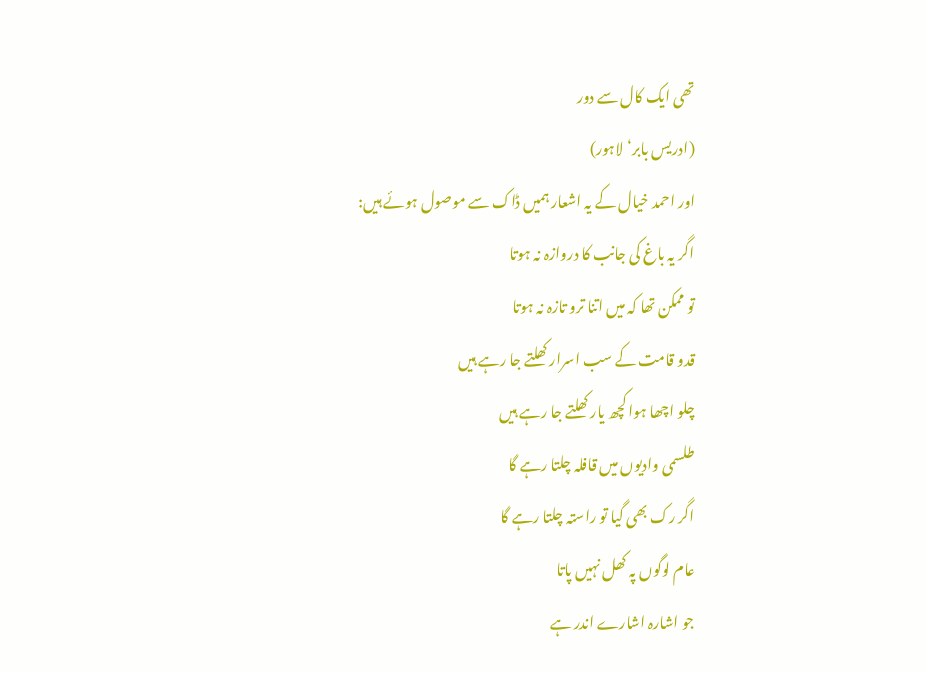تھی ایک کال سے دور
(ادریس بابر‘لاہور)
اور احمد خیال کے یہ اشعار ہمیں ڈاک سے موصول ہوئے ہیں:
اگر یہ باغ کی جانب کا دروازہ نہ ہوتا
تو ممکن تھا کہ میں اتنا ترو تازہ نہ ہوتا
قدو قامت کے سب اسرار کھلتے جا رہے ہیں
چلو اچھا ہوا کچھ یار کھلتے جا رہے ہیں
طلسمی وادیوں میں قافلہ چلتا رہے گا
اگر رک بھی گیا تو راستہ چلتا رہے گا
عام لوگوں پہ کھل نہیں پاتا
جو اشارہ اشارے اندر ہے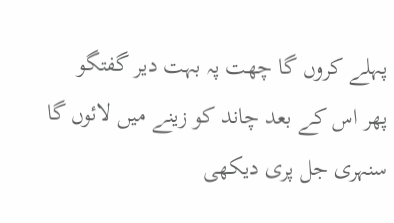پہلے کروں گا چھت پہ بہت دیر گفتگو
پھر اس کے بعد چاند کو زینے میں لائوں گا
سنہری جل پری دیکھی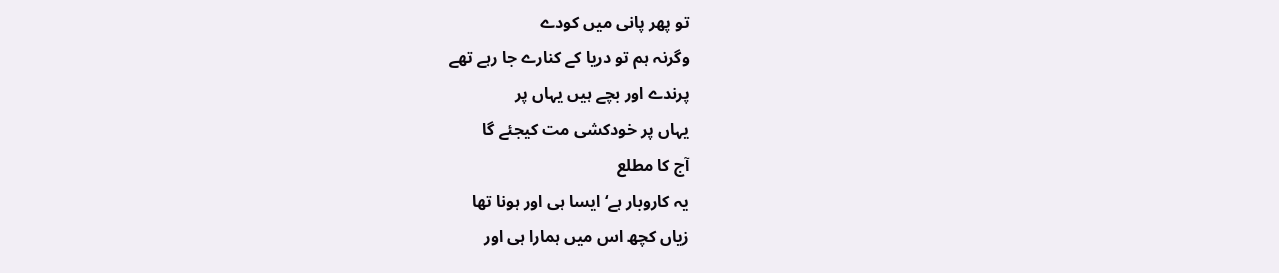تو پھر پانی میں کودے
وگرنہ ہم تو دریا کے کنارے جا رہے تھے
پرندے اور بچے ہیں یہاں پر
یہاں پر خودکشی مت کیجئے گا
آج کا مطلع
یہ کاروبار ہے‘ ایسا ہی اور ہونا تھا
زیاں کچھ اس میں ہمارا ہی اور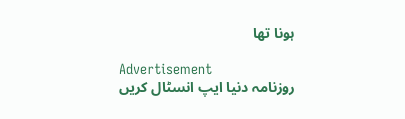ہونا تھا

Advertisement
روزنامہ دنیا ایپ انسٹال کریں